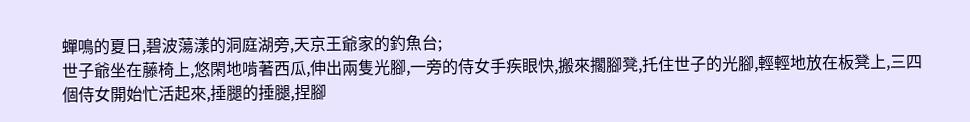蟬鳴的夏日,碧波蕩漾的洞庭湖旁,天京王爺家的釣魚台;
世子爺坐在藤椅上,悠閑地啃著西瓜,伸出兩隻光腳,一旁的侍女手疾眼快,搬來擱腳凳,托住世子的光腳,輕輕地放在板凳上,三四個侍女開始忙活起來,捶腿的捶腿,捏腳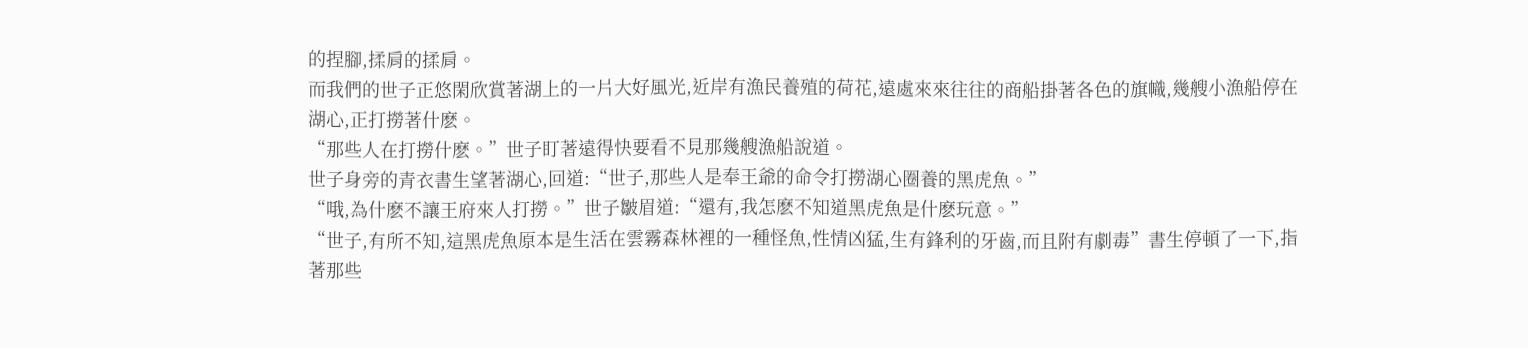的捏腳,揉肩的揉肩。
而我們的世子正悠閑欣賞著湖上的一片大好風光,近岸有漁民養殖的荷花,遠處來來往往的商船掛著各色的旗幟,幾艘小漁船停在湖心,正打撈著什麽。
“那些人在打撈什麽。”世子盯著遠得快要看不見那幾艘漁船說道。
世子身旁的青衣書生望著湖心,回道:“世子,那些人是奉王爺的命令打撈湖心圈養的黑虎魚。”
“哦,為什麽不讓王府來人打撈。”世子皺眉道:“還有,我怎麽不知道黑虎魚是什麽玩意。”
“世子,有所不知,這黑虎魚原本是生活在雲霧森林裡的一種怪魚,性情凶猛,生有鋒利的牙齒,而且附有劇毒”書生停頓了一下,指著那些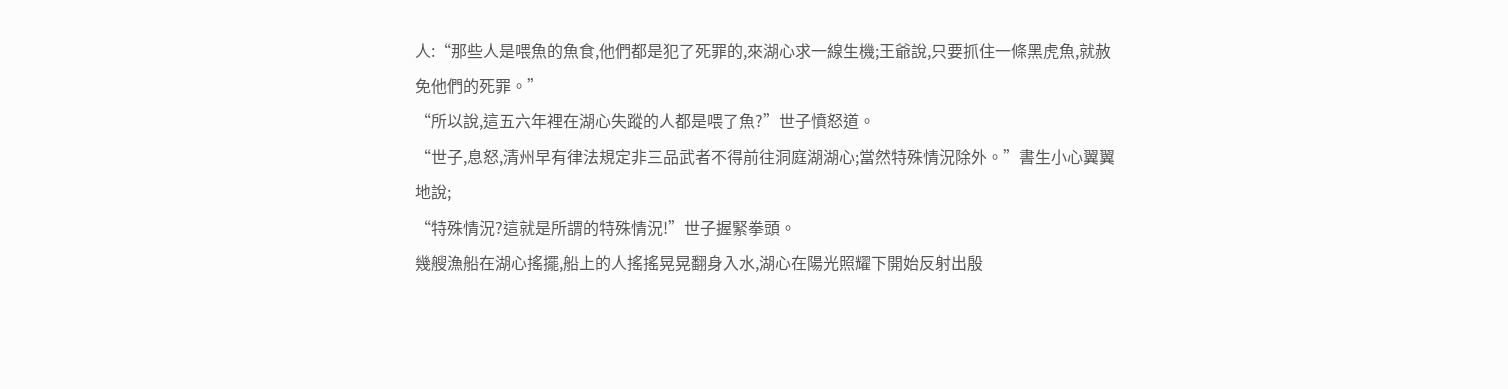人:“那些人是喂魚的魚食,他們都是犯了死罪的,來湖心求一線生機;王爺說,只要抓住一條黑虎魚,就赦免他們的死罪。”
“所以說,這五六年裡在湖心失蹤的人都是喂了魚?”世子憤怒道。
“世子,息怒,清州早有律法規定非三品武者不得前往洞庭湖湖心;當然特殊情況除外。”書生小心翼翼地說;
“特殊情況?這就是所謂的特殊情況!”世子握緊拳頭。
幾艘漁船在湖心搖擺,船上的人搖搖晃晃翻身入水,湖心在陽光照耀下開始反射出殷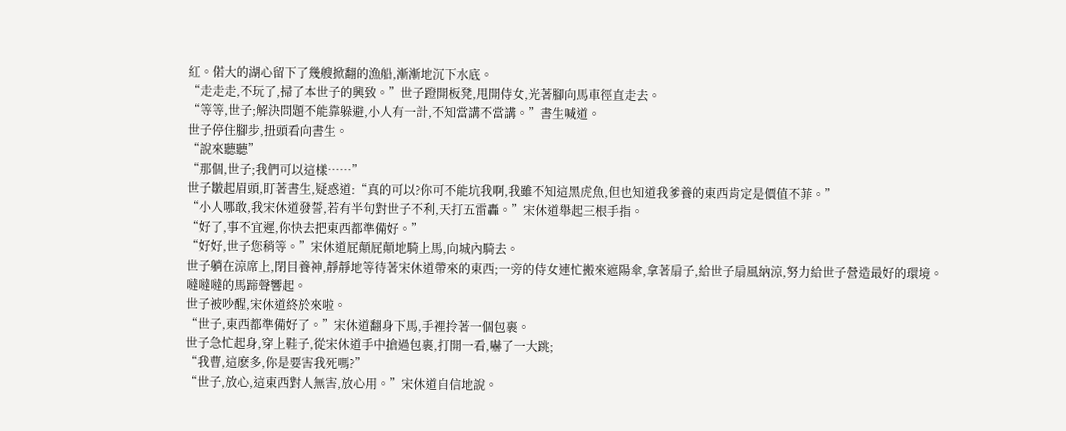紅。偌大的湖心留下了幾艘掀翻的漁船,漸漸地沉下水底。
“走走走,不玩了,掃了本世子的興致。”世子蹬開板凳,甩開侍女,光著腳向馬車徑直走去。
“等等,世子;解決問題不能靠躲避,小人有一計,不知當講不當講。”書生喊道。
世子停住腳步,扭頭看向書生。
“說來聽聽”
“那個,世子;我們可以這樣……”
世子皺起眉頭,盯著書生,疑惑道:“真的可以?你可不能坑我啊,我雖不知這黑虎魚,但也知道我爹養的東西肯定是價值不菲。”
“小人哪敢,我宋休道發誓,若有半句對世子不利,天打五雷轟。”宋休道舉起三根手指。
“好了,事不宜遲,你快去把東西都準備好。”
“好好,世子您稍等。”宋休道屁顛屁顛地騎上馬,向城內騎去。
世子躺在涼席上,閉目養神,靜靜地等待著宋休道帶來的東西;一旁的侍女連忙搬來遮陽傘,拿著扇子,給世子扇風納涼,努力給世子營造最好的環境。
噠噠噠的馬蹄聲響起。
世子被吵醒,宋休道終於來啦。
“世子,東西都準備好了。”宋休道翻身下馬,手裡拎著一個包裹。
世子急忙起身,穿上鞋子,從宋休道手中搶過包裹,打開一看,嚇了一大跳;
“我曹,這麽多,你是要害我死嗎?”
“世子,放心,這東西對人無害,放心用。”宋休道自信地說。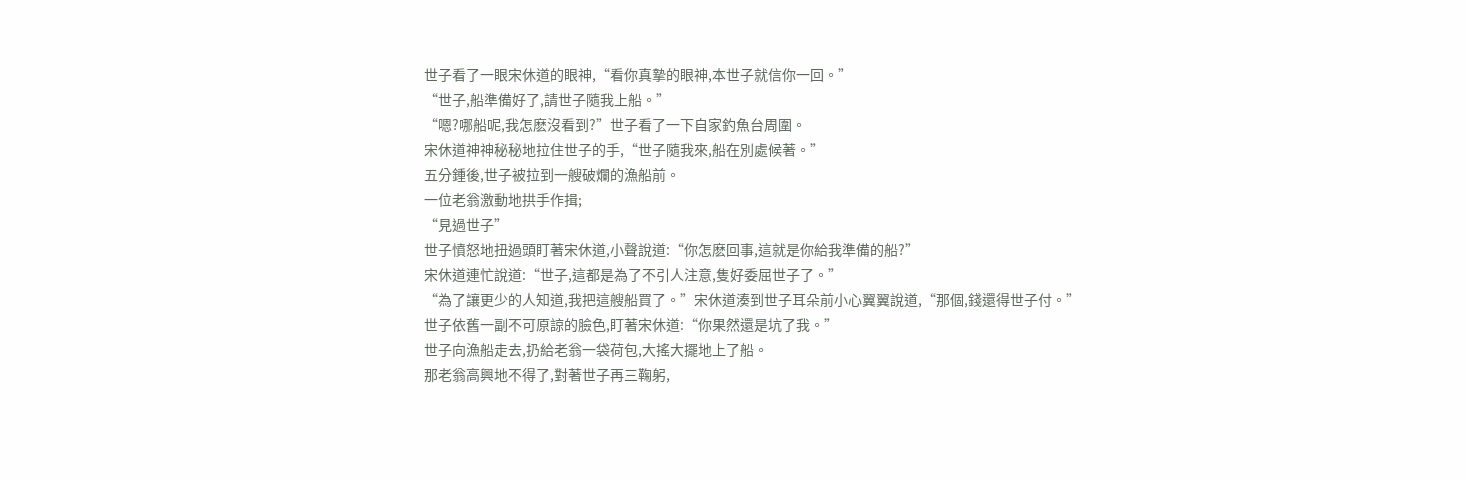世子看了一眼宋休道的眼神,“看你真摯的眼神,本世子就信你一回。”
“世子,船準備好了,請世子隨我上船。”
“嗯?哪船呢,我怎麽沒看到?”世子看了一下自家釣魚台周圍。
宋休道神神秘秘地拉住世子的手,“世子隨我來,船在別處候著。”
五分鍾後,世子被拉到一艘破爛的漁船前。
一位老翁激動地拱手作揖;
“見過世子”
世子憤怒地扭過頭盯著宋休道,小聲說道:“你怎麽回事,這就是你給我準備的船?”
宋休道連忙說道:“世子,這都是為了不引人注意,隻好委屈世子了。”
“為了讓更少的人知道,我把這艘船買了。”宋休道湊到世子耳朵前小心翼翼說道,“那個,錢還得世子付。”
世子依舊一副不可原諒的臉色,盯著宋休道:“你果然還是坑了我。”
世子向漁船走去,扔給老翁一袋荷包,大搖大擺地上了船。
那老翁高興地不得了,對著世子再三鞠躬,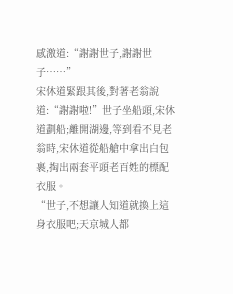感激道:“謝謝世子,謝謝世子……”
宋休道緊跟其後,對著老翁說道:“謝謝啦!”世子坐船頭,宋休道劃船;離開湖邊,等到看不見老翁時,宋休道從船艙中拿出白包裹,掏出兩套平頭老百姓的標配衣服。
“世子,不想讓人知道就換上這身衣服吧;天京城人都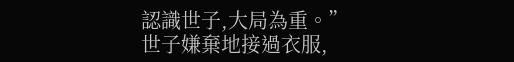認識世子,大局為重。”
世子嫌棄地接過衣服,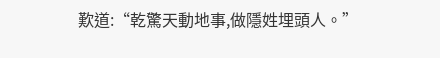歎道:“乾驚天動地事,做隱姓埋頭人。”